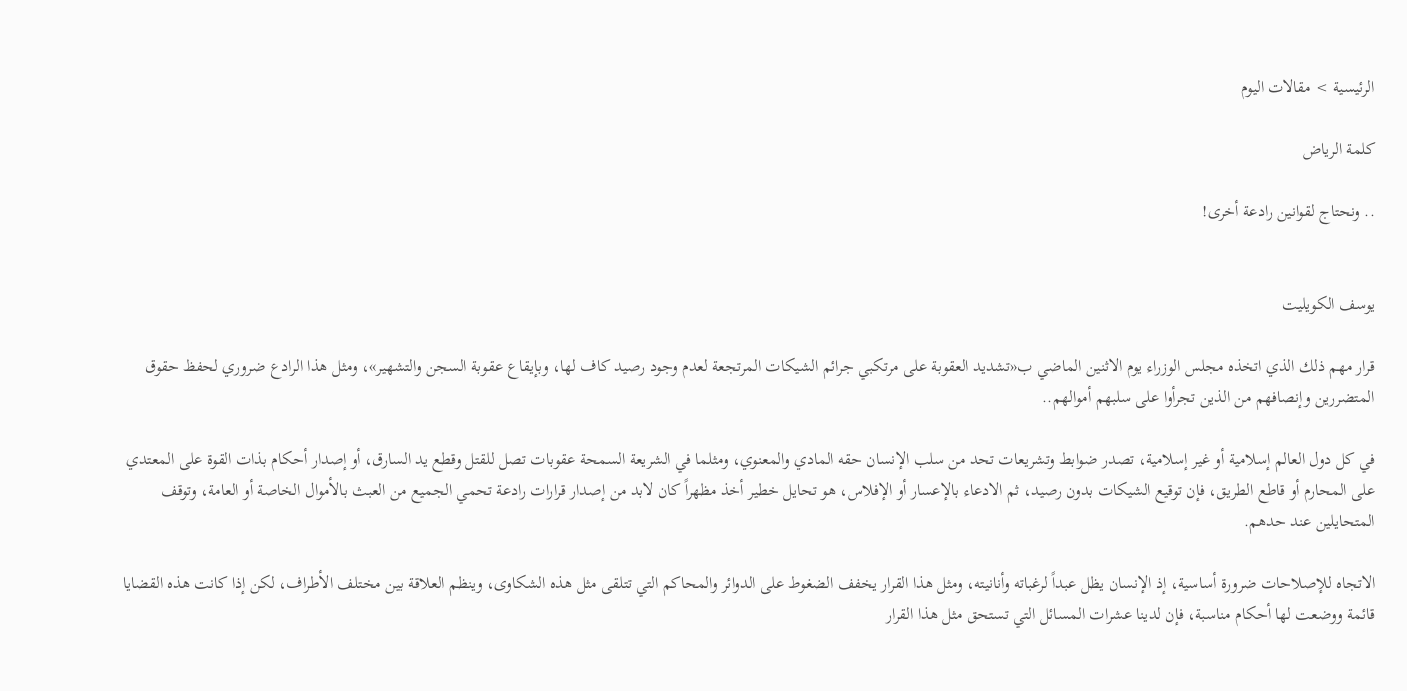الرئيسية > مقالات اليوم

كلمة الرياض

.. ونحتاج لقوانين رادعة أخرى!


يوسف الكويليت

قرار مهم ذلك الذي اتخذه مجلس الوزراء يوم الاثنين الماضي ب«تشديد العقوبة على مرتكبي جرائم الشيكات المرتجعة لعدم وجود رصيد كاف لها، وبإيقاع عقوبة السجن والتشهير»، ومثل هذا الرادع ضروري لحفظ حقوق المتضررين وإنصافهم من الذين تجرأوا على سلبهم أموالهم..

في كل دول العالم إسلامية أو غير إسلامية، تصدر ضوابط وتشريعات تحد من سلب الإنسان حقه المادي والمعنوي، ومثلما في الشريعة السمحة عقوبات تصل للقتل وقطع يد السارق، أو إصدار أحكام بذات القوة على المعتدي على المحارم أو قاطع الطريق، فإن توقيع الشيكات بدون رصيد، ثم الادعاء بالإعسار أو الإفلاس، هو تحايل خطير أخذ مظهراً كان لابد من إصدار قرارات رادعة تحمي الجميع من العبث بالأموال الخاصة أو العامة، وتوقف المتحايلين عند حدهم.

الاتجاه للإصلاحات ضرورة أساسية، إذ الإنسان يظل عبداً لرغباته وأنانيته، ومثل هذا القرار يخفف الضغوط على الدوائر والمحاكم التي تتلقى مثل هذه الشكاوى، وينظم العلاقة بين مختلف الأطراف، لكن إذا كانت هذه القضايا قائمة ووضعت لها أحكام مناسبة، فإن لدينا عشرات المسائل التي تستحق مثل هذا القرار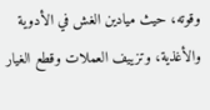وقوته، حيث ميادين الغش في الأدوية والأغذية، وتزييف العملات وقطع الغيار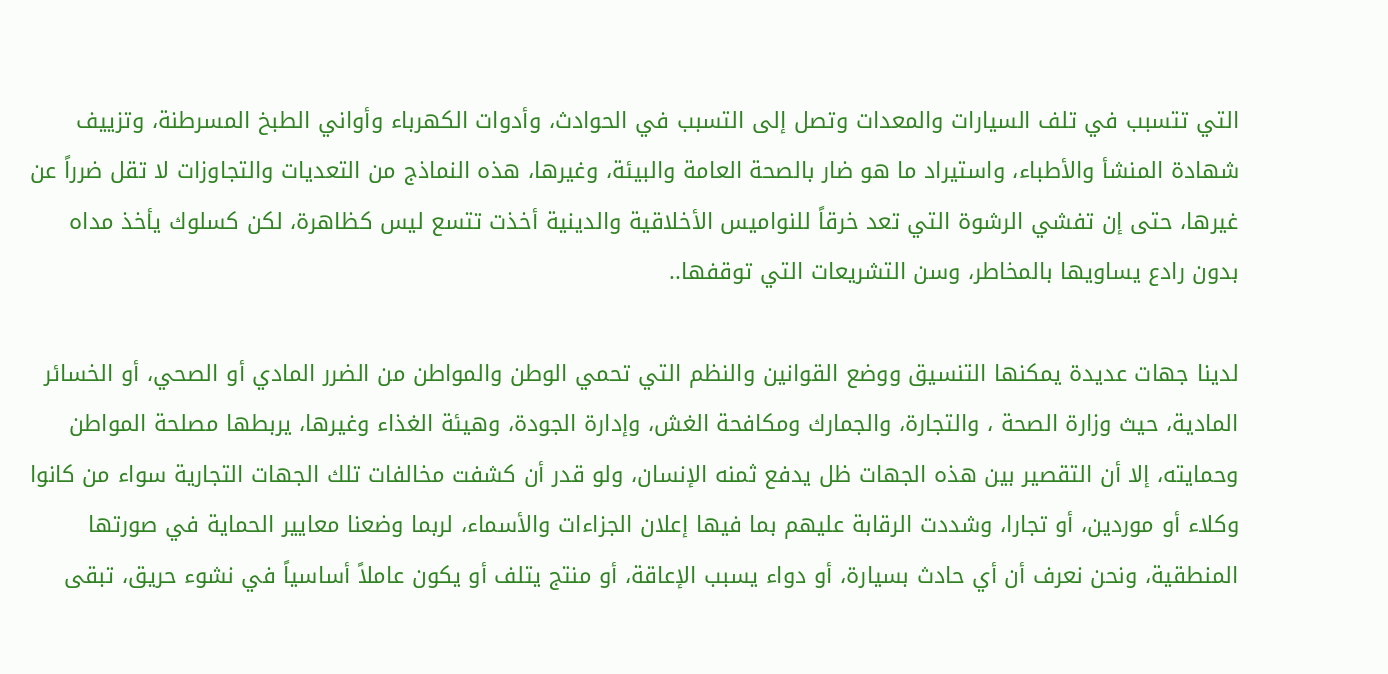التي تتسبب في تلف السيارات والمعدات وتصل إلى التسبب في الحوادث، وأدوات الكهرباء وأواني الطبخ المسرطنة، وتزييف شهادة المنشأ والأطباء، واستيراد ما هو ضار بالصحة العامة والبيئة، وغيرها، هذه النماذج من التعديات والتجاوزات لا تقل ضرراً عن غيرها، حتى إن تفشي الرشوة التي تعد خرقاً للنواميس الأخلاقية والدينية أخذت تتسع ليس كظاهرة، لكن كسلوك يأخذ مداه بدون رادع يساويها بالمخاطر، وسن التشريعات التي توقفها..

لدينا جهات عديدة يمكنها التنسيق ووضع القوانين والنظم التي تحمي الوطن والمواطن من الضرر المادي أو الصحي، أو الخسائر المادية، حيث وزارة الصحة ، والتجارة، والجمارك ومكافحة الغش، وإدارة الجودة، وهيئة الغذاء وغيرها، يربطها مصلحة المواطن وحمايته، إلا أن التقصير بين هذه الجهات ظل يدفع ثمنه الإنسان، ولو قدر أن كشفت مخالفات تلك الجهات التجارية سواء من كانوا وكلاء أو موردين، أو تجارا، وشددت الرقابة عليهم بما فيها إعلان الجزاءات والأسماء، لربما وضعنا معايير الحماية في صورتها المنطقية، ونحن نعرف أن أي حادث بسيارة، أو دواء يسبب الإعاقة، أو منتج يتلف أو يكون عاملاً أساسياً في نشوء حريق، تبقى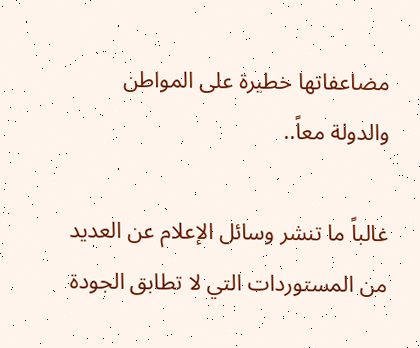مضاعفاتها خطيرة على المواطن والدولة معاً..

غالباً ما تنشر وسائل الإعلام عن العديد من المستوردات التي لا تطابق الجودة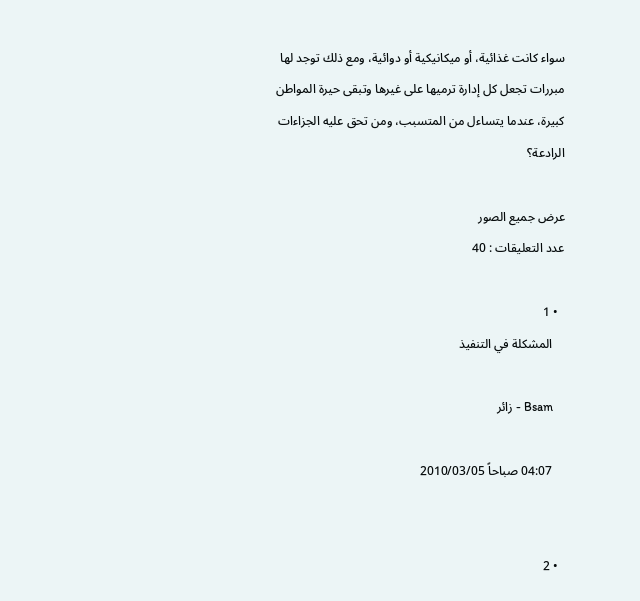سواء كانت غذائية، أو ميكانيكية أو دوائية، ومع ذلك توجد لها مبررات تجعل كل إدارة ترميها على غيرها وتبقى حيرة المواطن كبيرة، عندما يتساءل من المتسبب، ومن تحق عليه الجزاءات الرادعة؟

عرض جميع الصور
عدد التعليقات : 40

  • 1
    المشكلة في التنفيذ

    Bsam - زائر

    04:07 صباحاً 2010/03/05


  • 2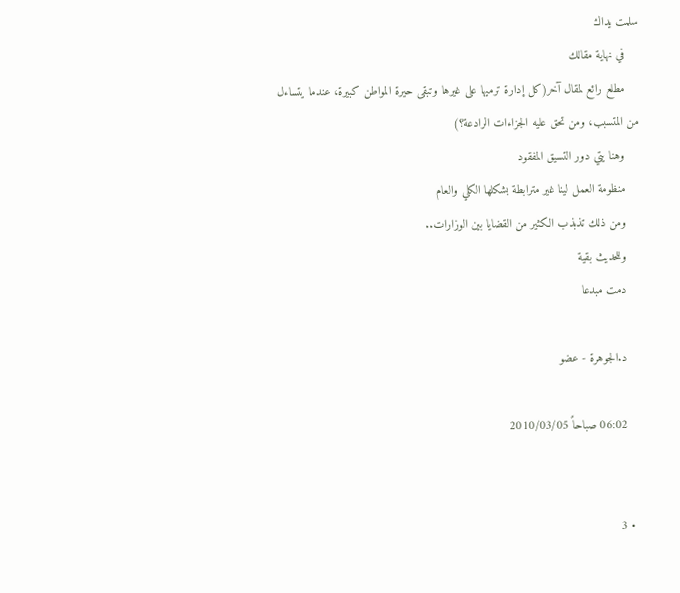سلمت يداك
    في نهاية مقالك
    مطلع رائع لمقال آخر(كل إدارة ترميها على غيرها وتبقى حيرة المواطن كبيرة، عندما يتساءل من المتسبب، ومن تحق عليه الجزاءات الرادعة؟)
    وهنا يتي دور التسيق المفقود
    منظومة العمل لينا غير مترابطة بشكلها الكلي والعام
    ومن ذلك تذبذب الكثير من القضايا بين الوزارات..
    وللحديث بقية
    دمت مبدعا

    د.الجوهرة - عضو

    06:02 صباحاً 2010/03/05


  • 3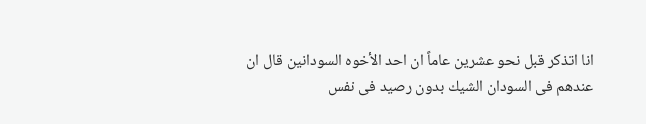انا اتذكر قبل نحو عشرين عاماً ان احد الأخوه السودانين قال ان عندهم فى السودان الشيك بدون رصيد فى نفس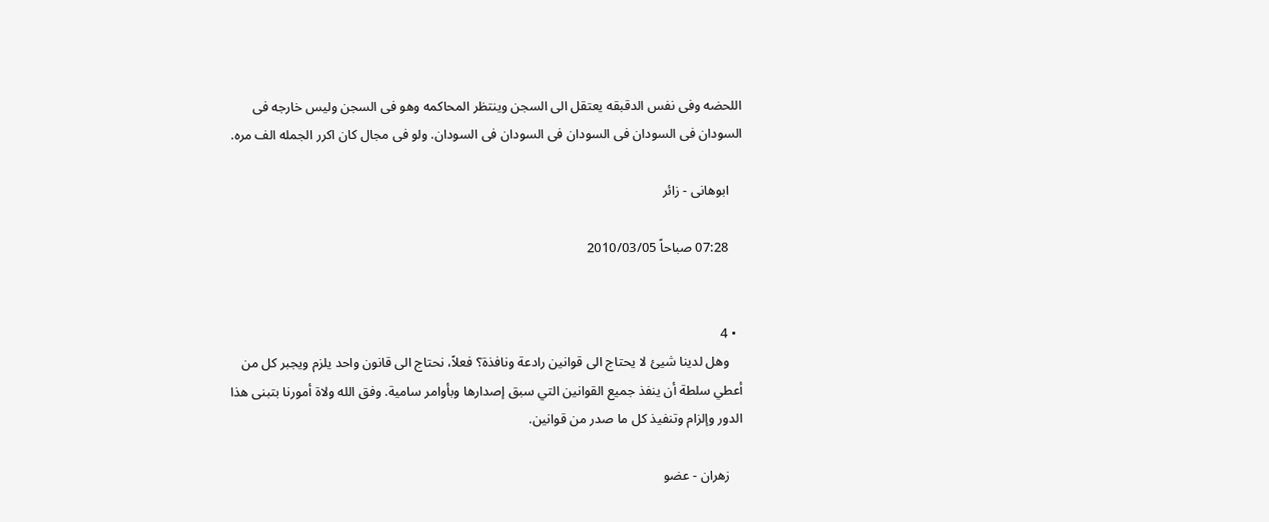اللحضه وفى نفس الدقبقه يعتقل الى السجن وينتظر المحاكمه وهو فى السجن وليس خارجه فى السودان فى السودان فى السودان فى السودان فى السودان. ولو فى مجال كان اكرر الجمله الف مره.

    ابوهانى - زائر

    07:28 صباحاً 2010/03/05


  • 4
    وهل لدينا شيئ لا يحتاج الى قوانين رادعة ونافذة؟ فعلاً، نحتاج الى قانون واحد يلزم ويجبر كل من أعطي سلطة أن ينفذ جميع القوانين التي سبق إصدارها وبأوامر سامية. وفق الله ولاة أمورنا بتبنى هذا الدور وإلزام وتنفيذ كل ما صدر من قوانين.

    زهران - عضو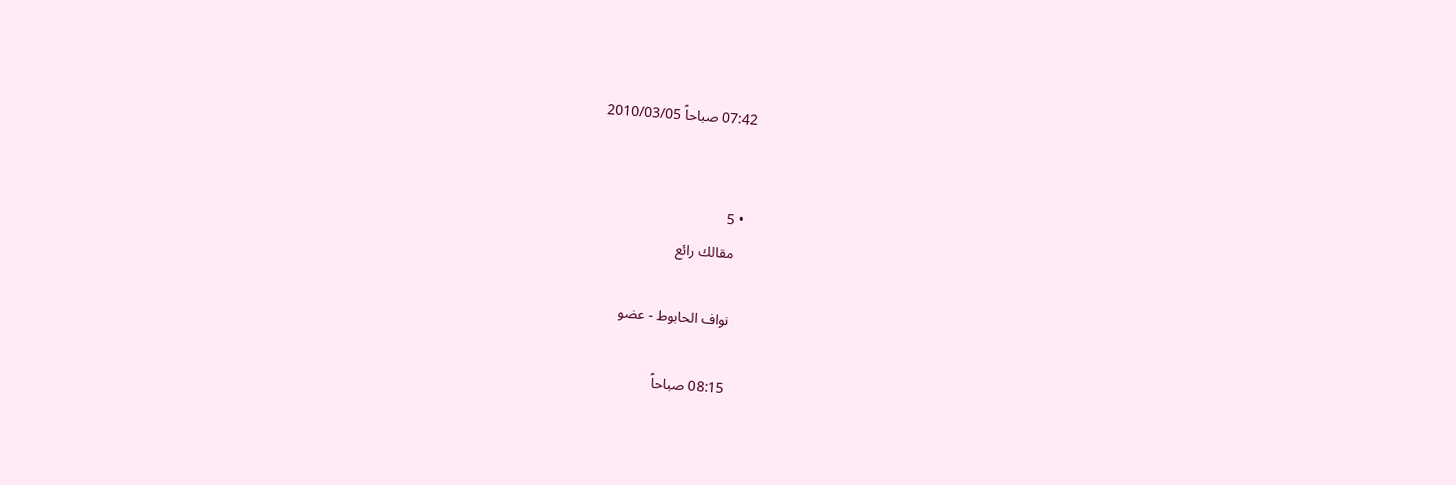07:42 صباحاً 2010/03/05


  • 5
    مقالك رائع

    نواف الحابوط - عضو

    08:15 صباحاً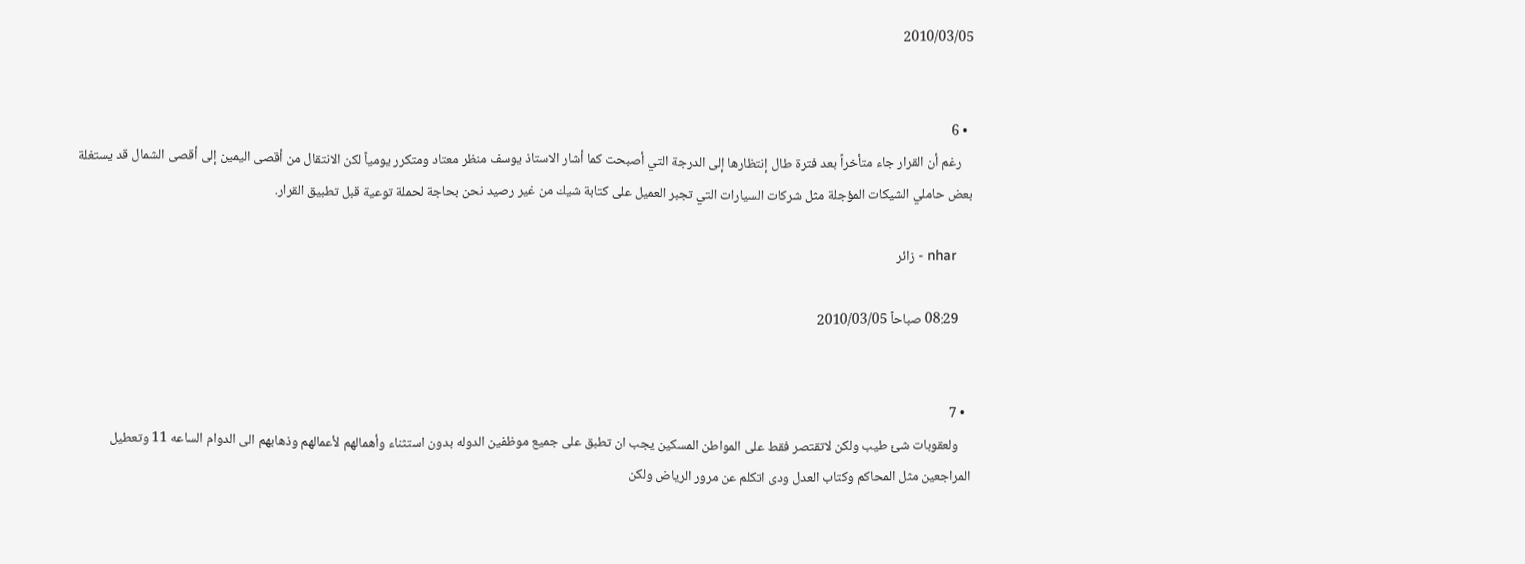2010/03/05


  • 6
    رغم أن القرار جاء متأخراً بعد فترة طال إنتظارها إلى الدرجة التي أصبحت كما أشار الاستاذ يوسف منظر معتاد ومتكرر يومياً لكن الانتقال من أقصى اليمين إلى أقصى الشمال قد يستغلة بعض حاملي الشيكات المؤجلة مثل شركات السيارات التي تجبر العميل على كتابة شيك من غير رصيد نحن بحاجة لحملة توعية قبل تطبيق القرار.

    nhar - زائر

    08:29 صباحاً 2010/03/05


  • 7
    ولعقوبات شئ طيب ولكن لاتقتصر فقط على المواطن المسكين يجب ان تطبق على جميع موظفين الدوله بدون استثناء وأهمالهم لأعمالهم وذهابهم الى الدوام الساعه 11 وتعطيل المراجعين مثل المحاكم وكتاب العدل ودى اتكلم عن مرور الرياض ولكن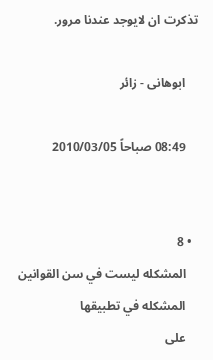تذكرت ان لايوجد عندنا مرور.

    ابوهانى - زائر

    08:49 صباحاً 2010/03/05


  • 8
    المشكله ليست في سن القوانين
    المشكله في تطبيقها
    على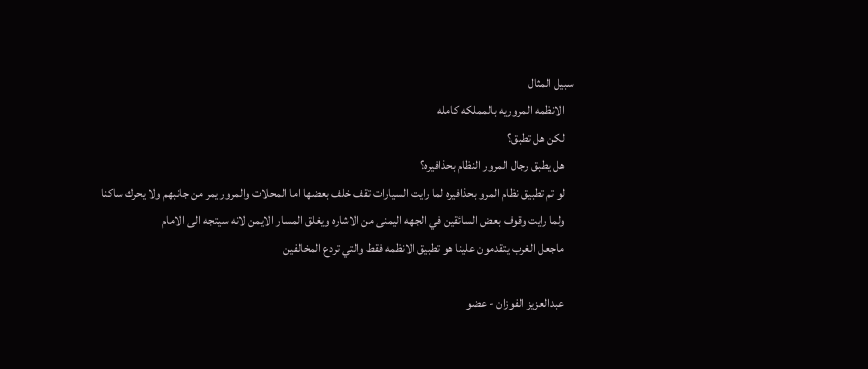سبيل المثال
    الانظمه المروريه بالمملكه كامله
    لكن هل تطبق؟
    هل يطبق رجال المرور النظام بحذافيره؟
    لو تم تطبيق نظام المرو بحذافيره لما رايت السيارات تقف خلف بعضها اما المحلات والمرور يمر من جانبهم ولا يحرك ساكنا
    ولما رايت وقوف بعض السائقين في الجهه اليمنى من الاشاره ويغلق المسار الايمن لانه سيتجه الى الامام
    ماجعل الغرب يتقدمون علينا هو تطبيق الانظمه فقط والتي تردع المخالفين

    عبدالعزيز الفوزان - عضو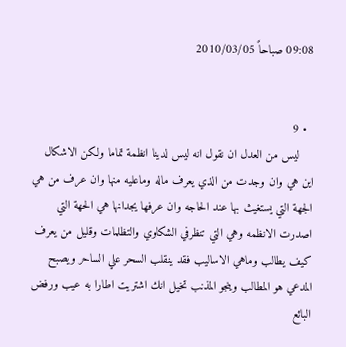09:08 صباحاً 2010/03/05


  • 9
    ليس من العدل ان نقول انه ليس لدينا انظمة تماما ولكن الاشكال اين هي وان وجدت من الذي يعرف ماله وماعليه منها وان عرف من هي الجهة التي يستغيث بها عند الحاجه وان عرفها يجدانها هي الحهة التي اصدرت الانظمه وهي التي تنظرفي الشكاوي والتظلمات وقليل من يعرف كيف يطالب وماهي الاساليب فقد ينقلب السحر علي الساحر ويصبح المدعي هو المطالب وينجو المذنب تخيل انك اشتريت اطارا به عيب ورفض البائع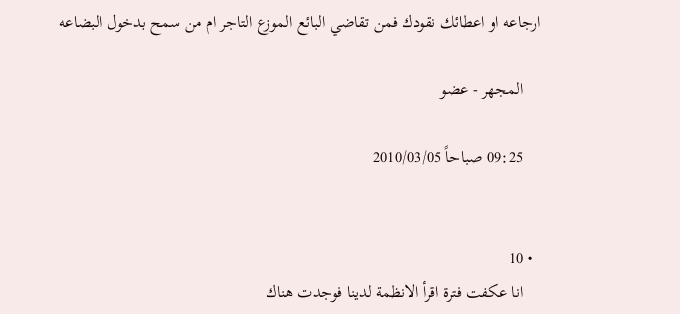ارجاعه او اعطائك نقودك فمن تقاضي البائع الموزع التاجر ام من سمح بدخول البضاعه

    المجهر - عضو

    09:25 صباحاً 2010/03/05


  • 10
    انا عكفت فترة اقرأ الانظمة لدينا فوجدت هناك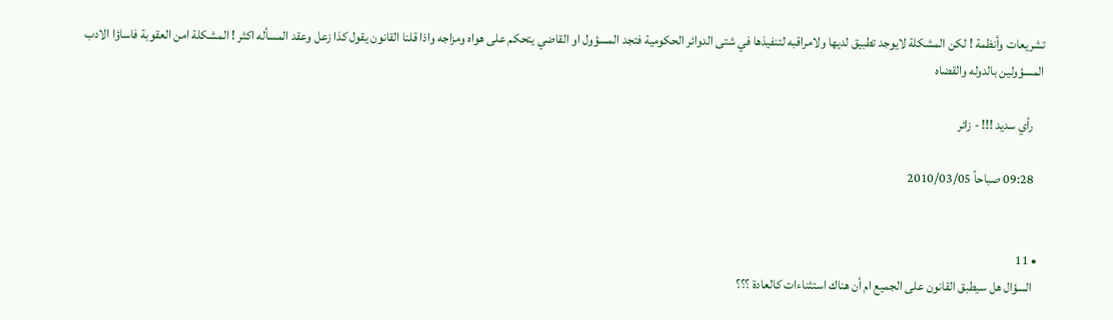تشريعات وأنظمة ! لكن المشكلة لايوجد تطبيق لديها ولامراقبه لتنفيذها في شتى الدوائر الحكومية فتجد المسؤول او القاضي يتحكم على هواه ومزاجه واذا قلنا القانون يقول كذا زعل وعقد المسأله اكثر ! المشكلة امن العقوبة فاساؤا الادب المسؤولين بالدوله والقضاه

    رأي سديد !!! - زائر

    09:28 صباحاً 2010/03/05


  • 11
    السؤال هل سيطبق القانون على الجميع ام أن هناك استثناءات كالعادة ؟؟؟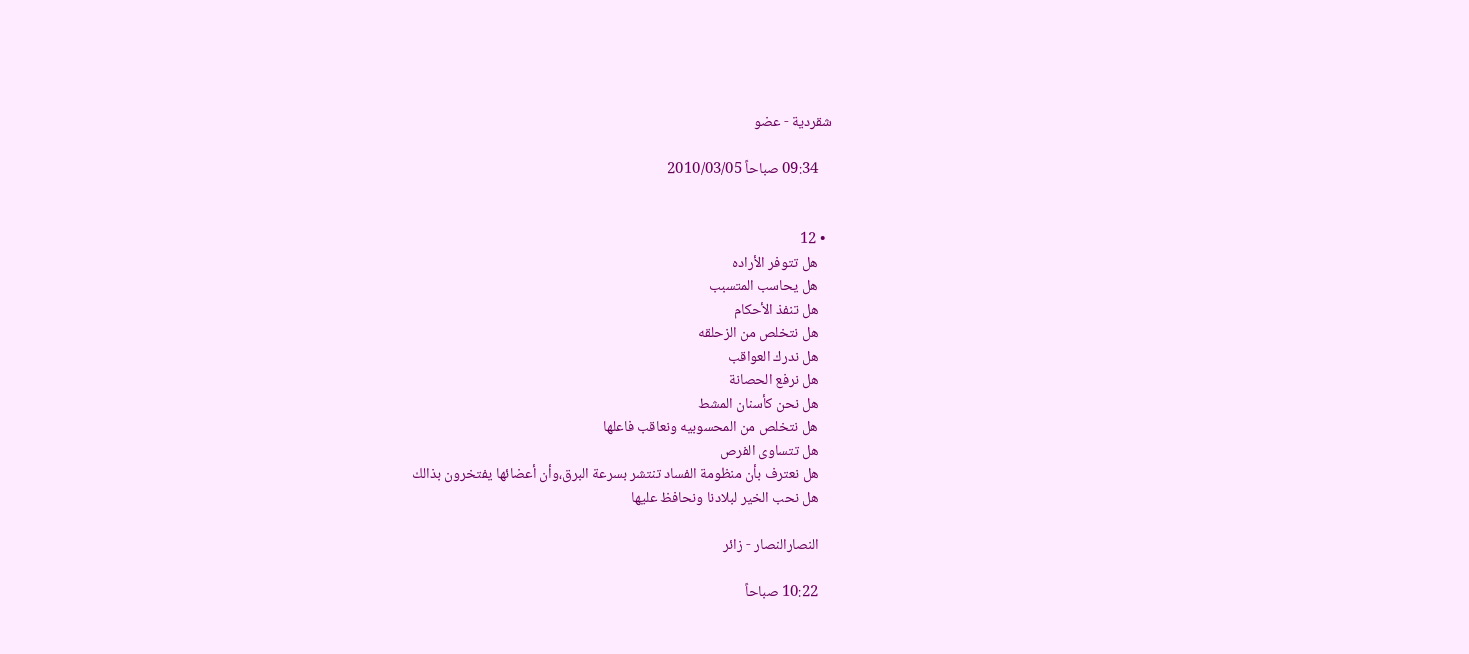شقردية - عضو

    09:34 صباحاً 2010/03/05


  • 12
    هل تتوفر الأراده
    هل يحاسب المتسبب
    هل تنفذ الأحكام
    هل نتخلص من الزحلقه
    هل ندرك العواقب
    هل نرفع الحصانة
    هل نحن كأسنان المشط
    هل نتخلص من المحسوبيه ونعاقب فاعلها
    هل تتساوى الفرص
    هل نعترف بأن منظومة الفساد تنتشر بسرعة البرق،وأن أعضائها يفتخرون بذالك
    هل نحب الخير لبلادنا ونحافظ عليها

    النصارالنصار - زائر

    10:22 صباحاً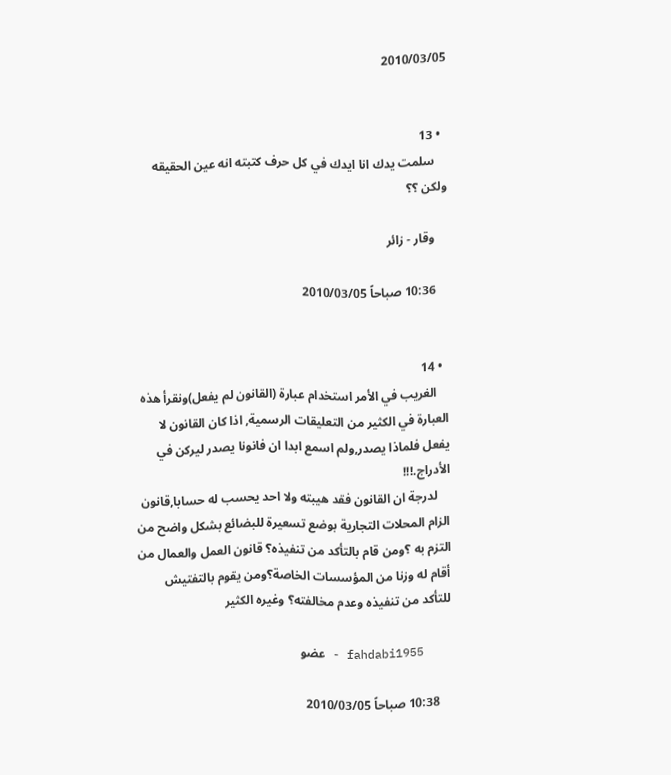2010/03/05


  • 13
    سلمت يدك انا ايدك في كل حرف كتبته انه عين الحقيقه ولكن ؟؟

    وقار - زائر

    10:36 صباحاً 2010/03/05


  • 14
    الغريب في الأمر استخدام عبارة (القانون لم يفعل)ونقرأ هذه العبارة في الكثير من التعليقات الرسمية, اذا كان القانون لا يفعل فلماذا يصدر,ولم اسمع ابدا ان فانونا يصدر ليركن في الأدراج.!!!
    لدرجة ان القانون فقد هيبته ولا احد يحسب له حسابا,قانون الزام المحلات التجارية بوضع تسعيرة للبضائع بشكل واضح من التزم به ؟ومن قام بالتأكد من تنفيذه؟ قانون العمل والعمال من أقام له وزنا من المؤسسات الخاصة؟ومن يقوم بالتفتيش للتأكد من تنفيذه وعدم مخالفته؟ وغيره الكثير

    fahdabi1955 - عضو

    10:38 صباحاً 2010/03/05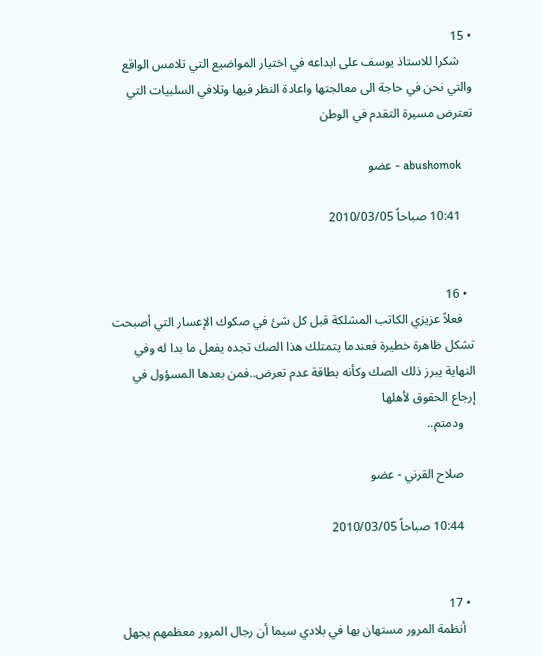• 15
    شكرا للاستاذ يوسف على ابداعه في اختيار المواضيع التي تلامس الواقع والتي نحن في حاجة الى معالجتها واعادة النظر فيها وتلافي السلبيات التي تعترض مسيرة التقدم في الوطن

    abushomok - عضو

    10:41 صباحاً 2010/03/05


  • 16
    فعلاً عزيزي الكاتب المشلكة قبل كل شئ في صكوك الإعسار التي أصبحت تشكل ظاهرة خطيرة فعندما يتمتلك هذا الصك تجده يفعل ما بدا له وفي النهاية يبرز ذلك الصك وكأنه بطاقة عدم تعرض..فمن بعدها المسؤول في إرجاع الحقوق لأهلها
    ودمتم..

    صلاح القرني - عضو

    10:44 صباحاً 2010/03/05


  • 17
    أنظمة المرور مستهان بها في بلادي سيما أن رجال المرور معظمهم يجهل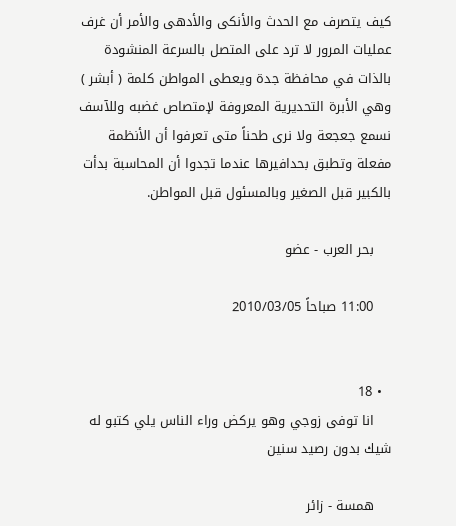كيف يتصرف مع الحدث والأنكى والأدهى والأمر أن غرف عمليات المرور لا ترد على المتصل بالسرعة المنشودة بالذات في محافظة جدة ويعطى المواطن كلمة ( أبشر ) وهي الأبرة التحديرية المعروفة لإمتصاص غضبه وللآسف نسمع جعجعة ولا نرى طحناً متى تعرفوا أن الأنظمة مفعلة وتطبق بحدافيرها عندما تجدوا أن المحاسبة بدأت بالكبير قبل الصغير وبالمسئول قبل المواطن.

    بحر العرب - عضو

    11:00 صباحاً 2010/03/05


  • 18
    انا توفى زوجي وهو يركض وراء الناس يلي كتبو له شيك بدون رصيد سنين

    همسة - زائر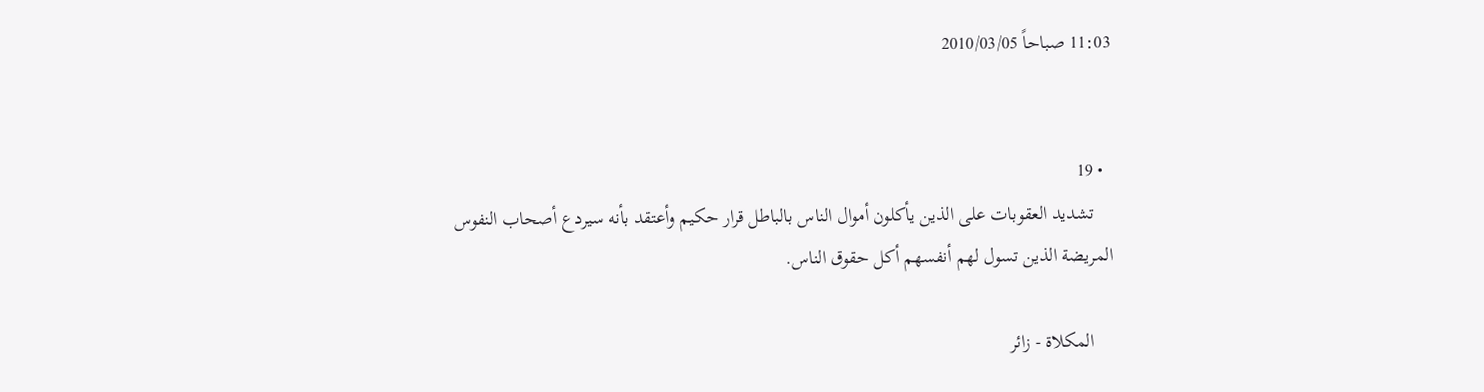11:03 صباحاً 2010/03/05


  • 19
    تشديد العقوبات على الذين يأكلون أموال الناس بالباطل قرار حكيم وأعتقد بأنه سيردع أصحاب النفوس المريضة الذين تسول لهم أنفسهم أكل حقوق الناس.

    المكلاة - زائر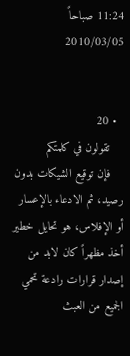11:24 صباحاً 2010/03/05


  • 20
    تقولون في كلمتكم
    فإن توقيع الشيكات بدون رصيد، ثم الادعاء بالإعسار أو الإفلاس، هو تحايل خطير أخذ مظهراً كان لابد من إصدار قرارات رادعة تحمي الجميع من العبث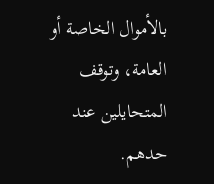بالأموال الخاصة أو العامة، وتوقف المتحايلين عند حدهم.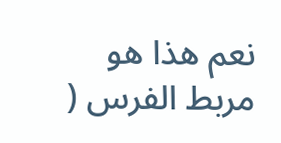نعم هذا هو مربط الفرس (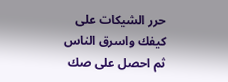حرر الشيكات على كيفك واسرق الناس ثم احصل على صك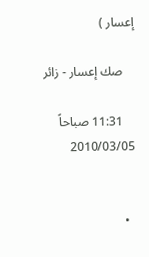إعسار )

    صك إعسار - زائر

    11:31 صباحاً 2010/03/05


  •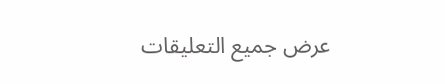عرض جميع التعليقات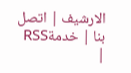الارشيف | اتصل بنا | خدمةRSS |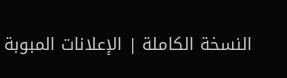النسخة الكاملة | الإعلانات المبوبة